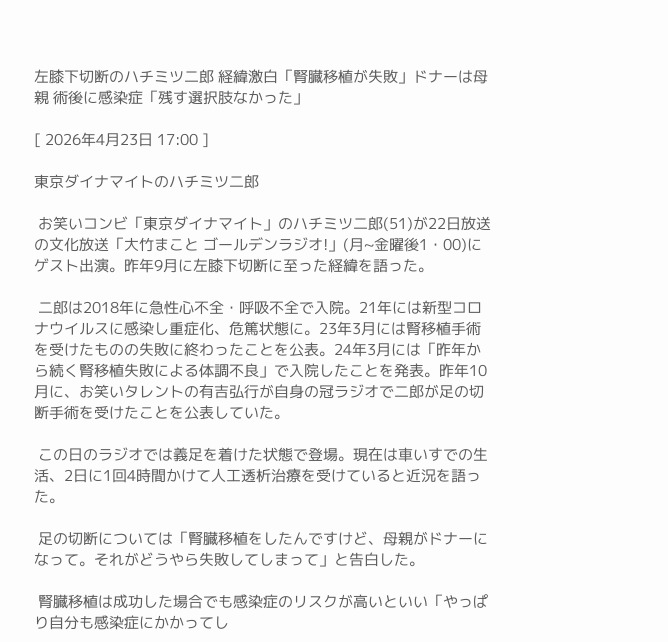左膝下切断のハチミツ二郎 経緯激白「腎臓移植が失敗」ドナーは母親 術後に感染症「残す選択肢なかった」

[ 2026年4月23日 17:00 ]

東京ダイナマイトのハチミツ二郎

 お笑いコンビ「東京ダイナマイト」のハチミツ二郎(51)が22日放送の文化放送「大竹まこと ゴールデンラジオ!」(月~金曜後1・00)にゲスト出演。昨年9月に左膝下切断に至った経緯を語った。

 二郎は2018年に急性心不全・呼吸不全で入院。21年には新型コロナウイルスに感染し重症化、危篤状態に。23年3月には腎移植手術を受けたものの失敗に終わったことを公表。24年3月には「昨年から続く腎移植失敗による体調不良」で入院したことを発表。昨年10月に、お笑いタレントの有吉弘行が自身の冠ラジオで二郎が足の切断手術を受けたことを公表していた。

 この日のラジオでは義足を着けた状態で登場。現在は車いすでの生活、2日に1回4時間かけて人工透析治療を受けていると近況を語った。

 足の切断については「腎臓移植をしたんですけど、母親がドナーになって。それがどうやら失敗してしまって」と告白した。

 腎臓移植は成功した場合でも感染症のリスクが高いといい「やっぱり自分も感染症にかかってし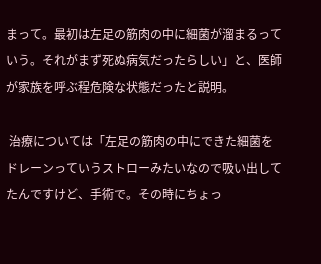まって。最初は左足の筋肉の中に細菌が溜まるっていう。それがまず死ぬ病気だったらしい」と、医師が家族を呼ぶ程危険な状態だったと説明。

 治療については「左足の筋肉の中にできた細菌をドレーンっていうストローみたいなので吸い出してたんですけど、手術で。その時にちょっ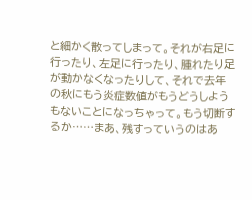と細かく散ってしまって。それが右足に行ったり、左足に行ったり、腫れたり足が動かなくなったりして、それで去年の秋にもう炎症数値がもうどうしようもないことになっちゃって。もう切断するか……まあ、残すっていうのはあ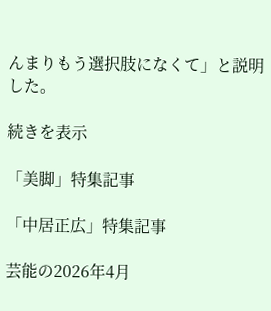んまりもう選択肢になくて」と説明した。

続きを表示

「美脚」特集記事

「中居正広」特集記事

芸能の2026年4月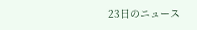23日のニュース